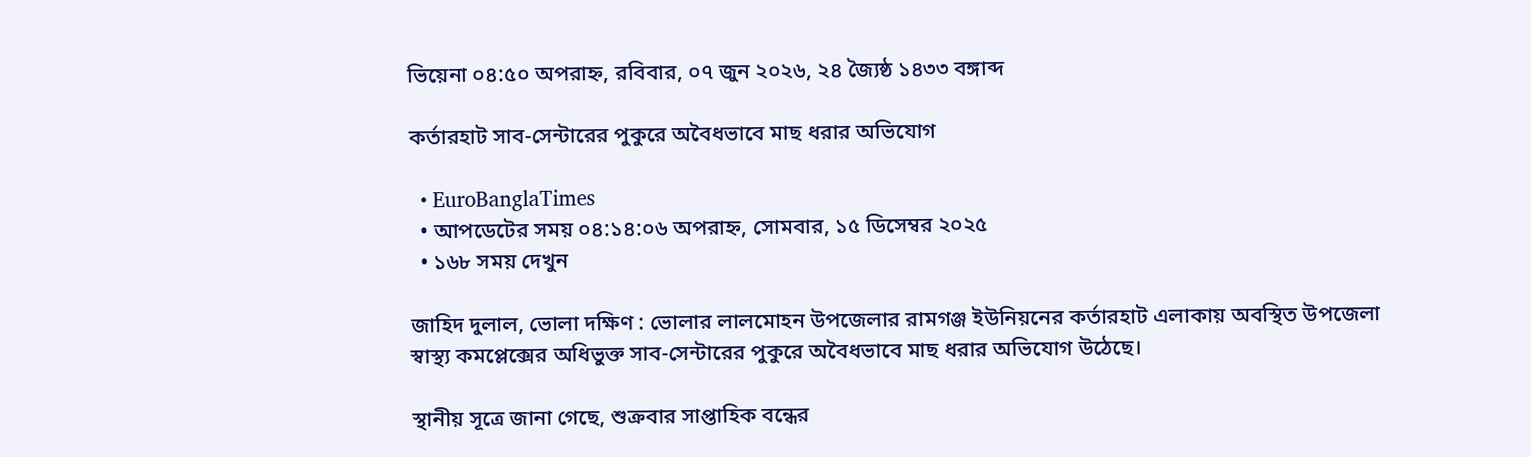ভিয়েনা ০৪:৫০ অপরাহ্ন, রবিবার, ০৭ জুন ২০২৬, ২৪ জ্যৈষ্ঠ ১৪৩৩ বঙ্গাব্দ

কর্তারহাট সাব-সেন্টারের পুকুরে অবৈধভাবে মাছ ধরার অভিযোগ

  • EuroBanglaTimes
  • আপডেটের সময় ০৪:১৪:০৬ অপরাহ্ন, সোমবার, ১৫ ডিসেম্বর ২০২৫
  • ১৬৮ সময় দেখুন

জাহিদ দুলাল, ভোলা দক্ষিণ : ভোলার লালমোহন উপজেলার রামগঞ্জ ইউনিয়নের কর্তারহাট এলাকায় অবস্থিত উপজেলা স্বাস্থ্য কমপ্লেক্সের অধিভুক্ত সাব-সেন্টারের পুকুরে অবৈধভাবে মাছ ধরার অভিযোগ উঠেছে।

স্থানীয় সূত্রে জানা গেছে, শুক্রবার সাপ্তাহিক বন্ধের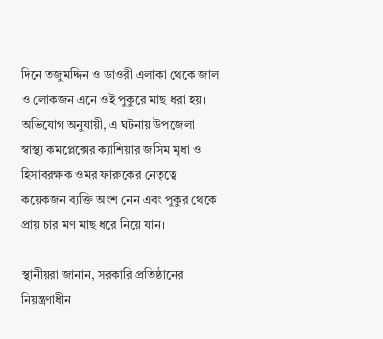দিনে তজুমদ্দিন ও ডাওরী এলাকা থেকে জাল ও লোকজন এনে ওই পুকুরে মাছ ধরা হয়। অভিযোগ অনুযায়ী, এ ঘটনায় উপজেলা স্বাস্থ্য কমপ্লেক্সের ক্যাশিয়ার জসিম মৃধা ও হিসাবরক্ষক ওমর ফারুকের নেতৃত্বে কয়েকজন ব্যক্তি অংশ নেন এবং পুকুর থেকে প্রায় চার মণ মাছ ধরে নিয়ে যান।

স্থানীয়রা জানান, সরকারি প্রতিষ্ঠানের নিয়ন্ত্রণাধীন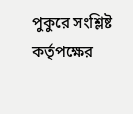পুকুরে সংশ্লিষ্ট কর্তৃপক্ষের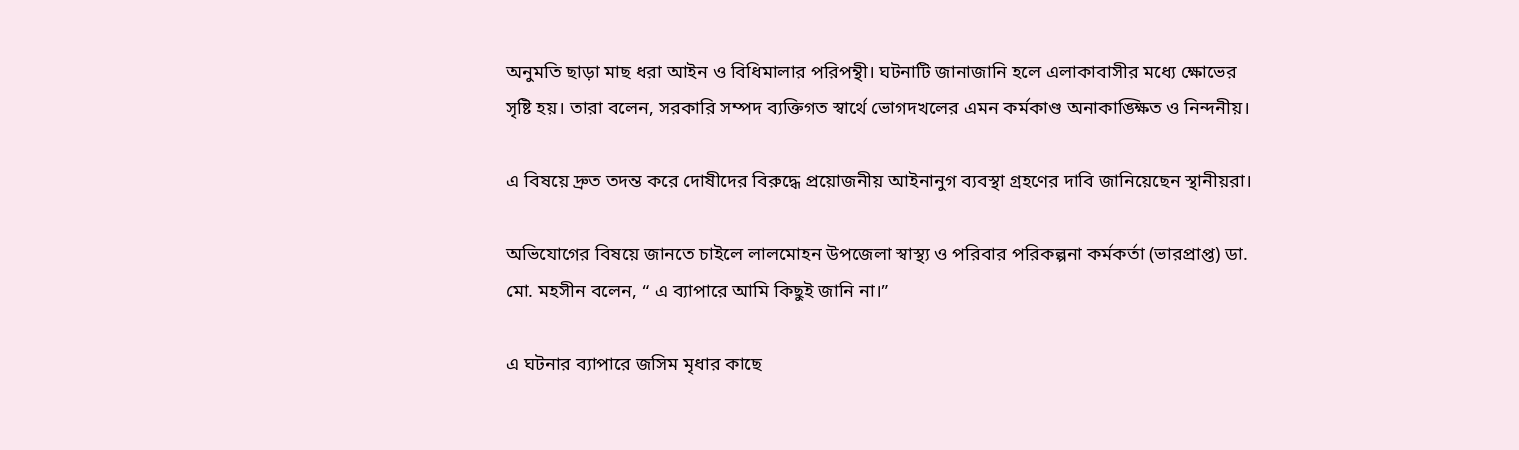অনুমতি ছাড়া মাছ ধরা আইন ও বিধিমালার পরিপন্থী। ঘটনাটি জানাজানি হলে এলাকাবাসীর মধ্যে ক্ষোভের সৃষ্টি হয়। তারা বলেন, সরকারি সম্পদ ব্যক্তিগত স্বার্থে ভোগদখলের এমন কর্মকাণ্ড অনাকাঙ্ক্ষিত ও নিন্দনীয়।

এ বিষয়ে দ্রুত তদন্ত করে দোষীদের বিরুদ্ধে প্রয়োজনীয় আইনানুগ ব্যবস্থা গ্রহণের দাবি জানিয়েছেন স্থানীয়রা।

অভিযোগের বিষয়ে জানতে চাইলে লালমোহন উপজেলা স্বাস্থ্য ও পরিবার পরিকল্পনা কর্মকর্তা (ভারপ্রাপ্ত) ডা. মো. মহসীন বলেন, “ এ ব্যাপারে আমি কিছুই জানি না।”

এ ঘটনার ব্যাপারে জসিম মৃধার কাছে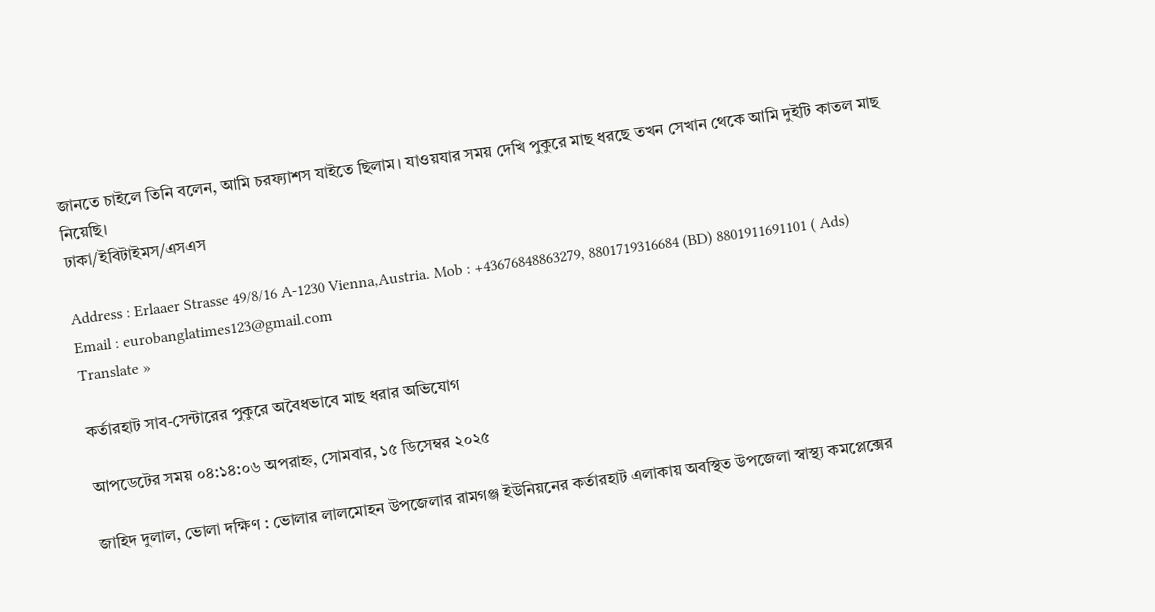জানতে চাইলে তিনি বলেন, আমি চরফ্যাশস যাইতে ছিলাম। যাওয়যার সময় দেখি পুকুরে মাছ ধরছে তখন সেখান থেকে আমি দুইটি কাতল মাছ নিয়েছি।
ঢাকা/ইবিটাইমস/এসএস

Address : Erlaaer Strasse 49/8/16 A-1230 Vienna,Austria. Mob : +43676848863279, 8801719316684 (BD) 8801911691101 ( Ads) Email : eurobanglatimes123@gmail.com
Translate »

কর্তারহাট সাব-সেন্টারের পুকুরে অবৈধভাবে মাছ ধরার অভিযোগ

আপডেটের সময় ০৪:১৪:০৬ অপরাহ্ন, সোমবার, ১৫ ডিসেম্বর ২০২৫

জাহিদ দুলাল, ভোলা দক্ষিণ : ভোলার লালমোহন উপজেলার রামগঞ্জ ইউনিয়নের কর্তারহাট এলাকায় অবস্থিত উপজেলা স্বাস্থ্য কমপ্লেক্সের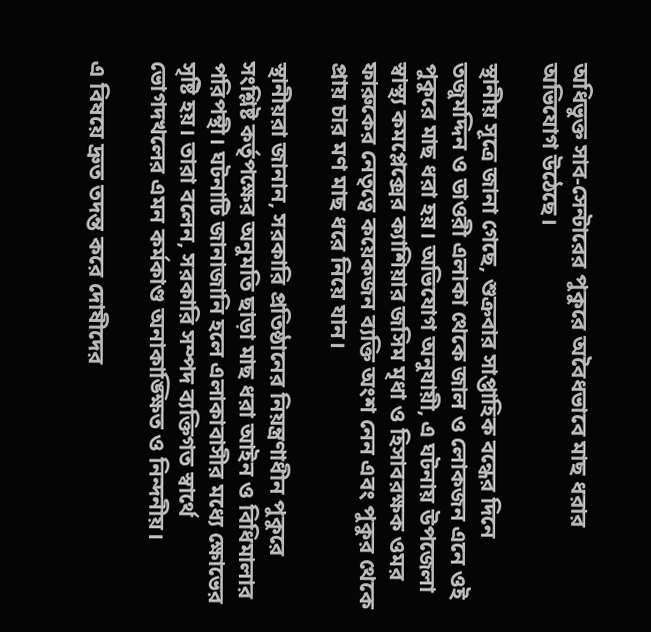অধিভুক্ত সাব-সেন্টারের পুকুরে অবৈধভাবে মাছ ধরার অভিযোগ উঠেছে।

স্থানীয় সূত্রে জানা গেছে, শুক্রবার সাপ্তাহিক বন্ধের দিনে তজুমদ্দিন ও ডাওরী এলাকা থেকে জাল ও লোকজন এনে ওই পুকুরে মাছ ধরা হয়। অভিযোগ অনুযায়ী, এ ঘটনায় উপজেলা স্বাস্থ্য কমপ্লেক্সের ক্যাশিয়ার জসিম মৃধা ও হিসাবরক্ষক ওমর ফারুকের নেতৃত্বে কয়েকজন ব্যক্তি অংশ নেন এবং পুকুর থেকে প্রায় চার মণ মাছ ধরে নিয়ে যান।

স্থানীয়রা জানান, সরকারি প্রতিষ্ঠানের নিয়ন্ত্রণাধীন পুকুরে সংশ্লিষ্ট কর্তৃপক্ষের অনুমতি ছাড়া মাছ ধরা আইন ও বিধিমালার পরিপন্থী। ঘটনাটি জানাজানি হলে এলাকাবাসীর মধ্যে ক্ষোভের সৃষ্টি হয়। তারা বলেন, সরকারি সম্পদ ব্যক্তিগত স্বার্থে ভোগদখলের এমন কর্মকাণ্ড অনাকাঙ্ক্ষিত ও নিন্দনীয়।

এ বিষয়ে দ্রুত তদন্ত করে দোষীদের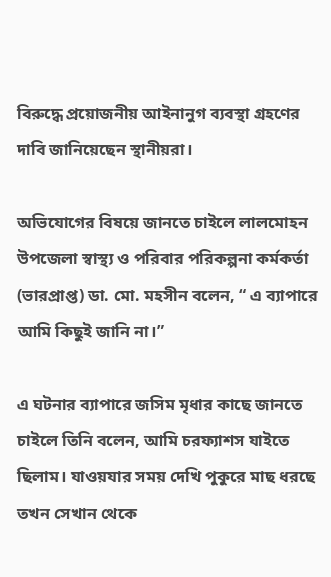বিরুদ্ধে প্রয়োজনীয় আইনানুগ ব্যবস্থা গ্রহণের দাবি জানিয়েছেন স্থানীয়রা।

অভিযোগের বিষয়ে জানতে চাইলে লালমোহন উপজেলা স্বাস্থ্য ও পরিবার পরিকল্পনা কর্মকর্তা (ভারপ্রাপ্ত) ডা. মো. মহসীন বলেন, “ এ ব্যাপারে আমি কিছুই জানি না।”

এ ঘটনার ব্যাপারে জসিম মৃধার কাছে জানতে চাইলে তিনি বলেন, আমি চরফ্যাশস যাইতে ছিলাম। যাওয়যার সময় দেখি পুকুরে মাছ ধরছে তখন সেখান থেকে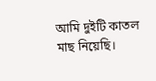আমি দুইটি কাতল মাছ নিয়েছি।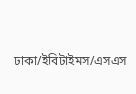ঢাকা/ইবিটাইমস/এসএস